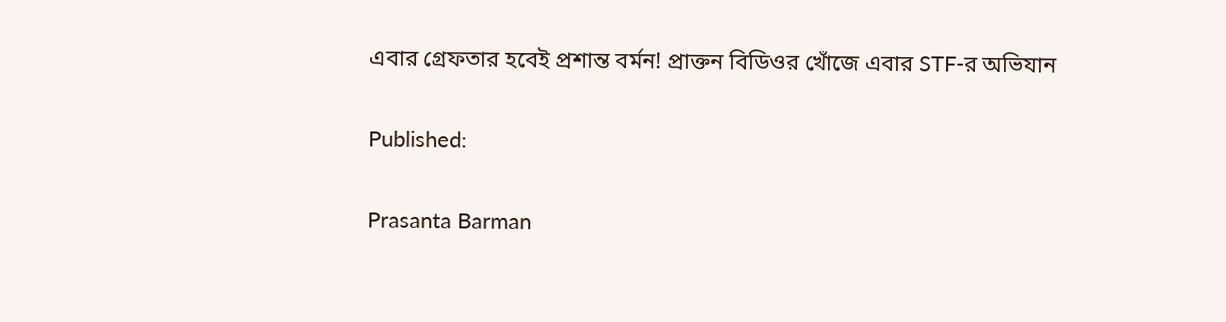এবার গ্রেফতার হবেই প্রশান্ত বর্মন! প্রাক্তন বিডিওর খোঁজে এবার STF-র অভিযান

Published:

Prasanta Barman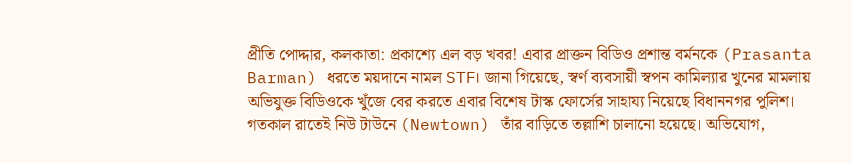প্রীতি পোদ্দার, কলকাতা: প্রকাশ্যে এল বড় খবর! এবার প্রাক্তন বিডিও প্রশান্ত বর্মনকে (Prasanta Barman) ধরতে ময়দানে নামল STF। জানা গিয়েছে, স্বর্ণ ব্যবসায়ী স্বপন কামিল্যার খুনের মামলায় অভিযুক্ত বিডিওকে খুঁজে বের করতে এবার বিশেষ টাস্ক ফোর্সের সাহায্য নিয়েছে বিধাননগর পুলিশ। গতকাল রাতেই নিউ টাউনে (Newtown) তাঁর বাড়িতে তল্লাশি চালানো হয়েছে। অভিযোগ,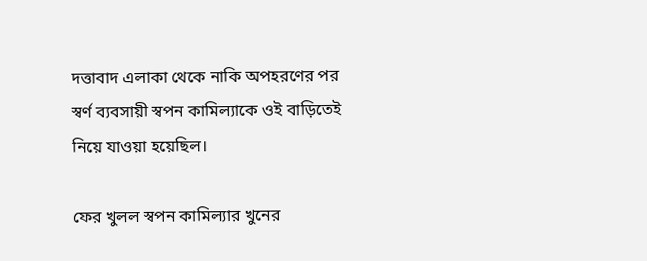দত্তাবাদ এলাকা থেকে নাকি অপহরণের পর স্বর্ণ ব্যবসায়ী স্বপন কামিল্যাকে ওই বাড়িতেই নিয়ে যাওয়া হয়েছিল।

ফের খুলল স্বপন কামিল্যার খুনের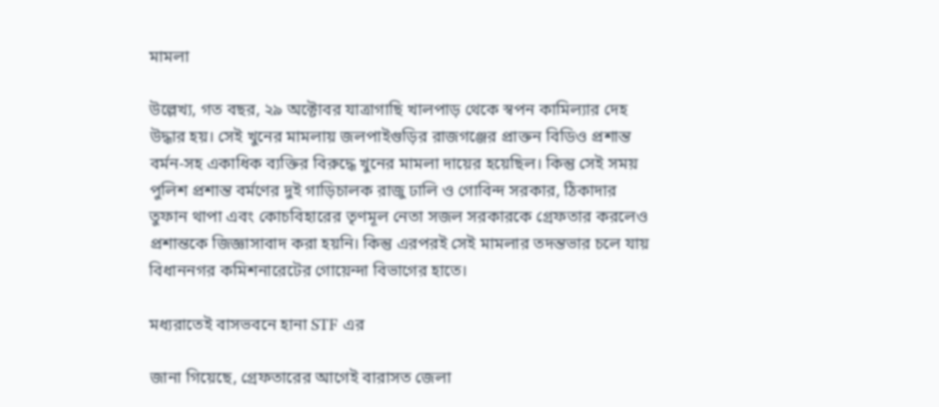মামলা

উল্লেখ্য, গত বছর, ২৯ অক্টোবর যাত্রাগাছি খালপাড় থেকে স্বপন কামিল্যার দেহ উদ্ধার হয়। সেই খুনের মামলায় জলপাইগুড়ির রাজগঞ্জের প্রাক্তন বিডিও প্রশান্ত বর্মন-সহ একাধিক ব্যক্তির বিরুদ্ধে খুনের মামলা দায়ের হয়েছিল। কিন্তু সেই সময় পুলিশ প্রশান্ত বর্মণের দুই গাড়িচালক রাজু ঢালি ও গোবিন্দ সরকার, ঠিকাদার তুফান থাপা এবং কোচবিহারের তৃণমূল নেতা সজল সরকারকে গ্রেফতার করলেও প্রশান্তকে জিজ্ঞাসাবাদ করা হয়নি। কিন্তু এরপরই সেই মামলার তদন্তভার চলে যায় বিধাননগর কমিশনারেটের গোয়েন্দা বিভাগের হাতে।

মধ্যরাতেই বাসভবনে হানা STF এর

জানা গিয়েছে, গ্রেফতারের আগেই বারাসত জেলা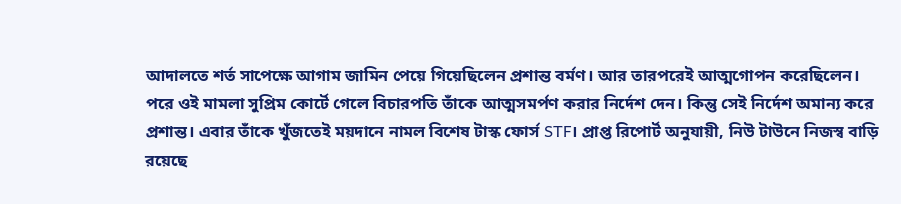আদালতে শর্ত সাপেক্ষে আগাম জামিন পেয়ে গিয়েছিলেন প্রশান্ত বর্মণ। আর তারপরেই আত্মগোপন করেছিলেন। পরে ওই মামলা সুপ্রিম কোর্টে গেলে বিচারপতি তাঁকে আত্মসমর্পণ করার নির্দেশ দেন। কিন্তু সেই নির্দেশ অমান্য করে প্রশান্ত। এবার তাঁকে খুঁজতেই ময়দানে নামল বিশেষ টাস্ক ফোর্স STF। প্রাপ্ত রিপোর্ট অনুযায়ী, নিউ টাউনে নিজস্ব বাড়ি রয়েছে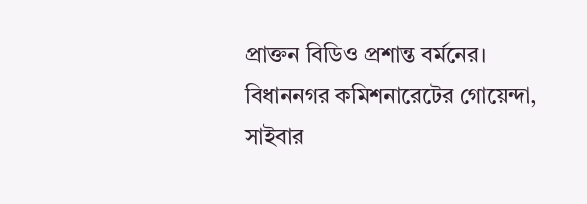প্রাক্তন বিডিও প্রশান্ত বর্মনের। বিধাননগর কমিশনারেটের গোয়েন্দা, সাইবার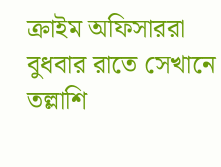ক্রাইম অফিসাররা বুধবার রাতে সেখানে তল্লাশি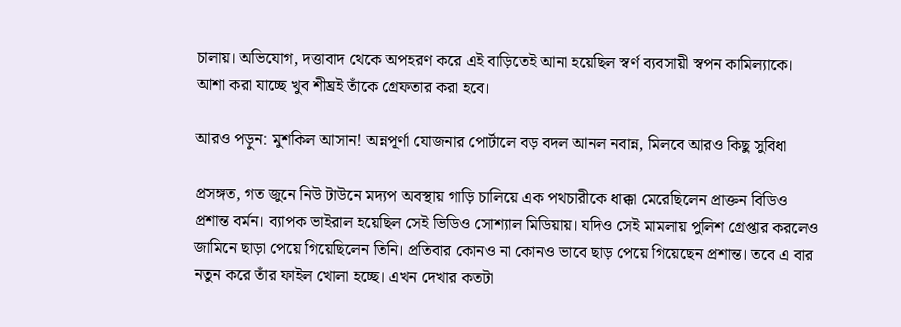চালায়। অভিযোগ, দত্তাবাদ থেকে অপহরণ করে এই বাড়িতেই আনা হয়েছিল স্বর্ণ ব্যবসায়ী স্বপন কামিল্যাকে। আশা করা যাচ্ছে খুব শীঘ্রই তাঁকে গ্রেফতার করা হবে।

আরও পড়ুন: মুশকিল আসান! অন্নপূর্ণা যোজনার পোর্টালে বড় বদল আনল নবান্ন, মিলবে আরও কিছু সুবিধা

প্রসঙ্গত, গত জুনে নিউ টাউনে মদ্যপ অবস্থায় গাড়ি চালিয়ে এক পথচারীকে ধাক্কা মেরেছিলেন প্রাক্তন বিডিও প্রশান্ত বর্মন। ব্যাপক ভাইরাল হয়েছিল সেই ভিডিও সোশ্যাল মিডিয়ায়। যদিও সেই মামলায় পুলিশ গ্রেপ্তার করলেও জামিনে ছাড়া পেয়ে গিয়েছিলেন তিনি। প্রতিবার কোনও না কোনও ভাবে ছাড় পেয়ে গিয়েছেন প্রশান্ত। তবে এ বার নতুন করে তাঁর ফাইল খোলা হচ্ছে। এখন দেখার কতটা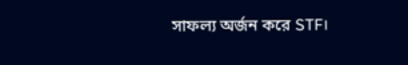সাফল্য অর্জন করে STF।